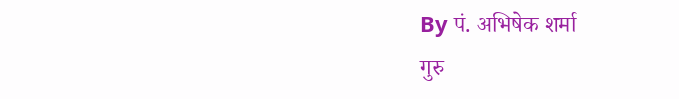By पं. अभिषेक शर्मा
गुरु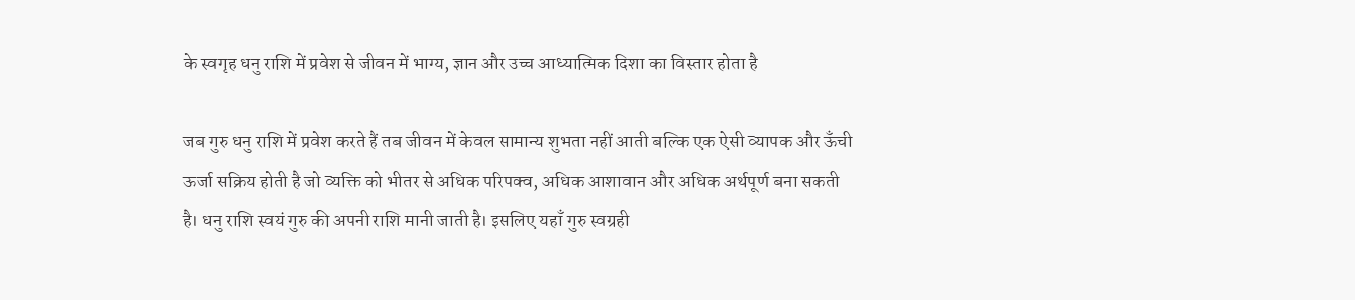के स्वगृह धनु राशि में प्रवेश से जीवन में भाग्य, ज्ञान और उच्च आध्यात्मिक दिशा का विस्तार होता है

जब गुरु धनु राशि में प्रवेश करते हैं तब जीवन में केवल सामान्य शुभता नहीं आती बल्कि एक ऐसी व्यापक और ऊँची ऊर्जा सक्रिय होती है जो व्यक्ति को भीतर से अधिक परिपक्व, अधिक आशावान और अधिक अर्थपूर्ण बना सकती है। धनु राशि स्वयं गुरु की अपनी राशि मानी जाती है। इसलिए यहाँ गुरु स्वग्रही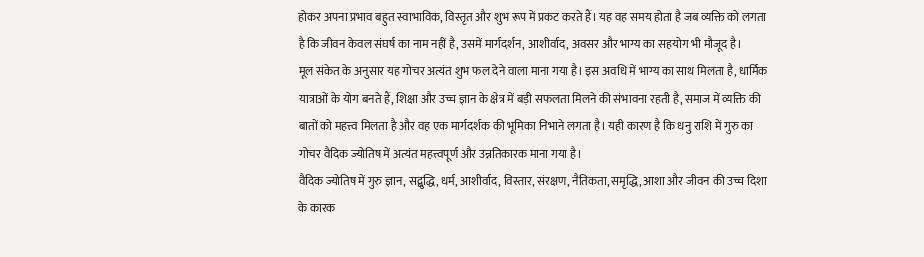होकर अपना प्रभाव बहुत स्वाभाविक, विस्तृत और शुभ रूप में प्रकट करते हैं। यह वह समय होता है जब व्यक्ति को लगता है कि जीवन केवल संघर्ष का नाम नहीं है, उसमें मार्गदर्शन, आशीर्वाद, अवसर और भाग्य का सहयोग भी मौजूद है।
मूल संकेत के अनुसार यह गोचर अत्यंत शुभ फल देने वाला माना गया है। इस अवधि में भाग्य का साथ मिलता है, धार्मिक यात्राओं के योग बनते हैं, शिक्षा और उच्च ज्ञान के क्षेत्र में बड़ी सफलता मिलने की संभावना रहती है, समाज में व्यक्ति की बातों को महत्त्व मिलता है और वह एक मार्गदर्शक की भूमिका निभाने लगता है। यही कारण है कि धनु राशि में गुरु का गोचर वैदिक ज्योतिष में अत्यंत महत्त्वपूर्ण और उन्नतिकारक माना गया है।
वैदिक ज्योतिष में गुरु ज्ञान, सद्बुद्धि, धर्म, आशीर्वाद, विस्तार, संरक्षण, नैतिकता, समृद्धि, आशा और जीवन की उच्च दिशा के कारक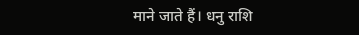माने जाते हैं। धनु राशि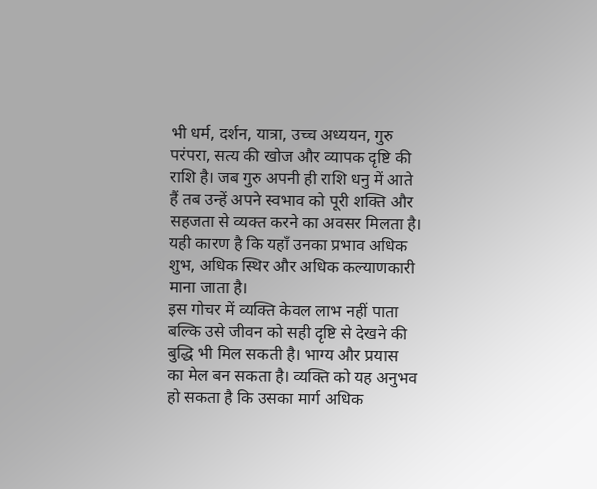भी धर्म, दर्शन, यात्रा, उच्च अध्ययन, गुरु परंपरा, सत्य की खोज और व्यापक दृष्टि की राशि है। जब गुरु अपनी ही राशि धनु में आते हैं तब उन्हें अपने स्वभाव को पूरी शक्ति और सहजता से व्यक्त करने का अवसर मिलता है। यही कारण है कि यहाँ उनका प्रभाव अधिक शुभ, अधिक स्थिर और अधिक कल्याणकारी माना जाता है।
इस गोचर में व्यक्ति केवल लाभ नहीं पाता बल्कि उसे जीवन को सही दृष्टि से देखने की बुद्धि भी मिल सकती है। भाग्य और प्रयास का मेल बन सकता है। व्यक्ति को यह अनुभव हो सकता है कि उसका मार्ग अधिक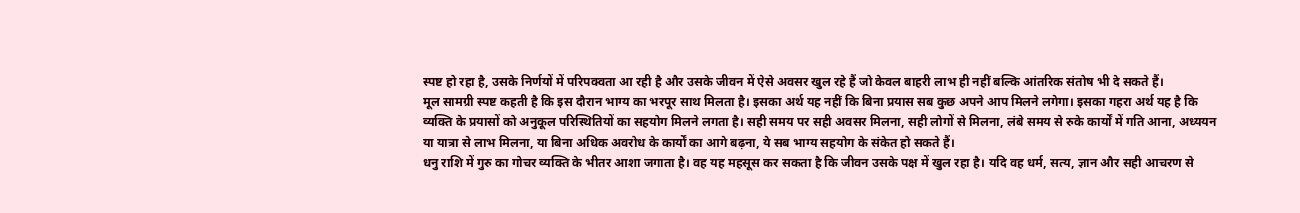स्पष्ट हो रहा है, उसके निर्णयों में परिपक्वता आ रही है और उसके जीवन में ऐसे अवसर खुल रहे हैं जो केवल बाहरी लाभ ही नहीं बल्कि आंतरिक संतोष भी दे सकते हैं।
मूल सामग्री स्पष्ट कहती है कि इस दौरान भाग्य का भरपूर साथ मिलता है। इसका अर्थ यह नहीं कि बिना प्रयास सब कुछ अपने आप मिलने लगेगा। इसका गहरा अर्थ यह है कि व्यक्ति के प्रयासों को अनुकूल परिस्थितियों का सहयोग मिलने लगता है। सही समय पर सही अवसर मिलना, सही लोगों से मिलना, लंबे समय से रुके कार्यों में गति आना, अध्ययन या यात्रा से लाभ मिलना, या बिना अधिक अवरोध के कार्यों का आगे बढ़ना, ये सब भाग्य सहयोग के संकेत हो सकते हैं।
धनु राशि में गुरु का गोचर व्यक्ति के भीतर आशा जगाता है। वह यह महसूस कर सकता है कि जीवन उसके पक्ष में खुल रहा है। यदि वह धर्म, सत्य, ज्ञान और सही आचरण से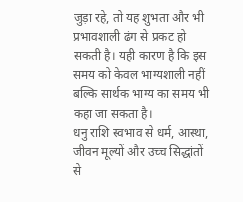जुड़ा रहे, तो यह शुभता और भी प्रभावशाली ढंग से प्रकट हो सकती है। यही कारण है कि इस समय को केवल भाग्यशाली नहीं बल्कि सार्थक भाग्य का समय भी कहा जा सकता है।
धनु राशि स्वभाव से धर्म, आस्था, जीवन मूल्यों और उच्च सिद्धांतों से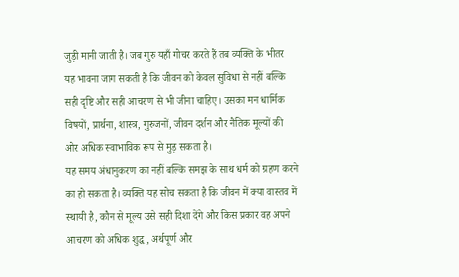जुड़ी मानी जाती है। जब गुरु यहाँ गोचर करते हैं तब व्यक्ति के भीतर यह भावना जाग सकती है कि जीवन को केवल सुविधा से नहीं बल्कि सही दृष्टि और सही आचरण से भी जीना चाहिए। उसका मन धार्मिक विषयों, प्रार्थना, शास्त्र, गुरुजनों, जीवन दर्शन और नैतिक मूल्यों की ओर अधिक स्वाभाविक रूप से मुड़ सकता है।
यह समय अंधानुकरण का नहीं बल्कि समझ के साथ धर्म को ग्रहण करने का हो सकता है। व्यक्ति यह सोच सकता है कि जीवन में क्या वास्तव में स्थायी है, कौन से मूल्य उसे सही दिशा देंगे और किस प्रकार वह अपने आचरण को अधिक शुद्ध, अर्थपूर्ण और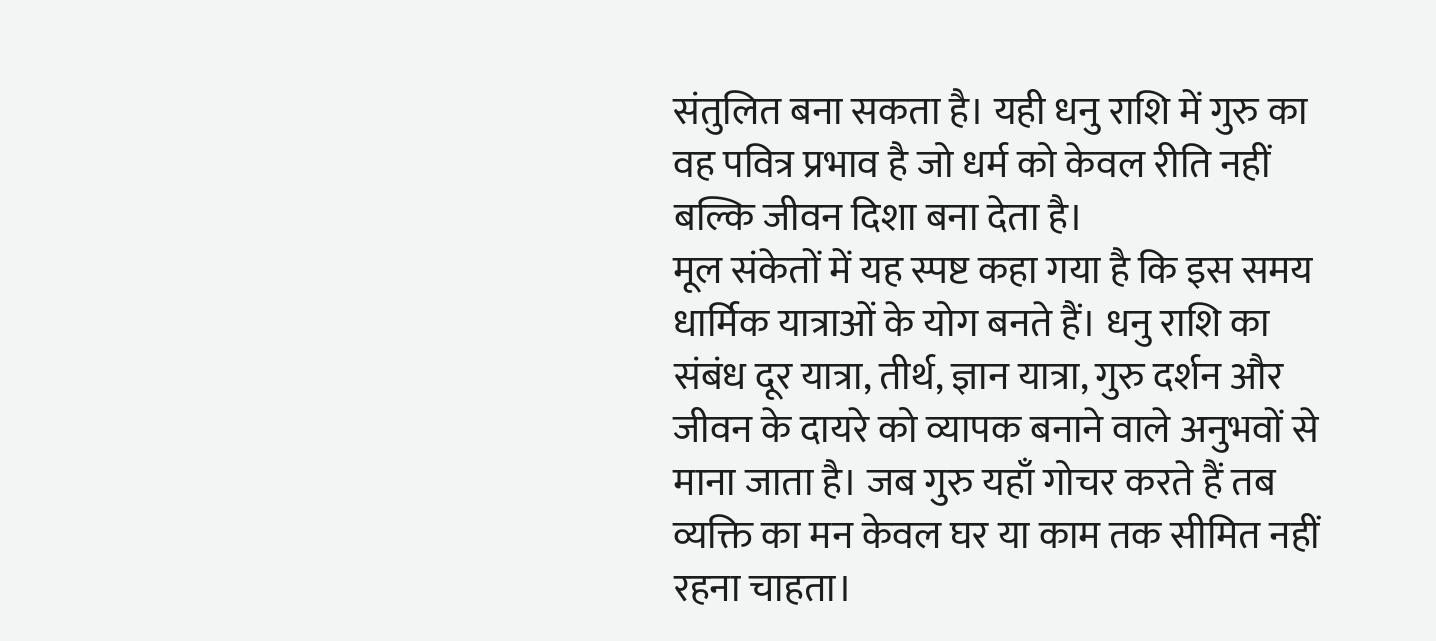संतुलित बना सकता है। यही धनु राशि में गुरु का वह पवित्र प्रभाव है जो धर्म को केवल रीति नहीं बल्कि जीवन दिशा बना देता है।
मूल संकेतों में यह स्पष्ट कहा गया है कि इस समय धार्मिक यात्राओं के योग बनते हैं। धनु राशि का संबंध दूर यात्रा, तीर्थ, ज्ञान यात्रा, गुरु दर्शन और जीवन के दायरे को व्यापक बनाने वाले अनुभवों से माना जाता है। जब गुरु यहाँ गोचर करते हैं तब व्यक्ति का मन केवल घर या काम तक सीमित नहीं रहना चाहता।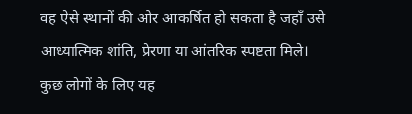वह ऐसे स्थानों की ओर आकर्षित हो सकता है जहाँ उसे आध्यात्मिक शांति, प्रेरणा या आंतरिक स्पष्टता मिले।
कुछ लोगों के लिए यह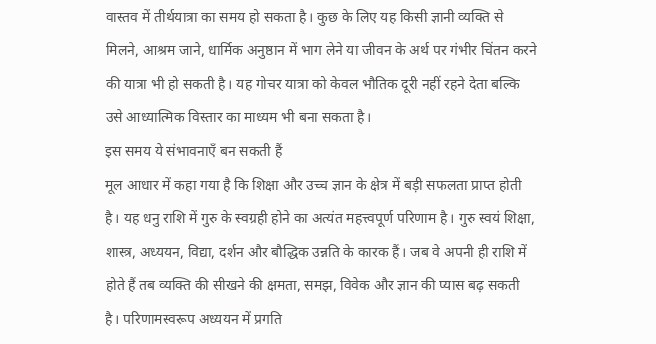वास्तव में तीर्थयात्रा का समय हो सकता है। कुछ के लिए यह किसी ज्ञानी व्यक्ति से मिलने, आश्रम जाने, धार्मिक अनुष्ठान में भाग लेने या जीवन के अर्थ पर गंभीर चिंतन करने की यात्रा भी हो सकती है। यह गोचर यात्रा को केवल भौतिक दूरी नहीं रहने देता बल्कि उसे आध्यात्मिक विस्तार का माध्यम भी बना सकता है।
इस समय ये संभावनाएँ बन सकती हैं
मूल आधार में कहा गया है कि शिक्षा और उच्च ज्ञान के क्षेत्र में बड़ी सफलता प्राप्त होती है। यह धनु राशि में गुरु के स्वग्रही होने का अत्यंत महत्त्वपूर्ण परिणाम है। गुरु स्वयं शिक्षा, शास्त्र, अध्ययन, विद्या, दर्शन और बौद्धिक उन्नति के कारक हैं। जब वे अपनी ही राशि में होते हैं तब व्यक्ति की सीखने की क्षमता, समझ, विवेक और ज्ञान की प्यास बढ़ सकती है। परिणामस्वरूप अध्ययन में प्रगति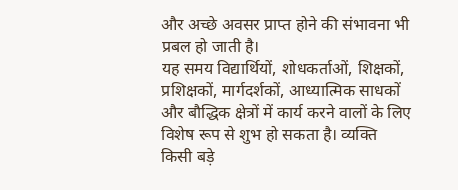और अच्छे अवसर प्राप्त होने की संभावना भी प्रबल हो जाती है।
यह समय विद्यार्थियों, शोधकर्ताओं, शिक्षकों, प्रशिक्षकों, मार्गदर्शकों, आध्यात्मिक साधकों और बौद्धिक क्षेत्रों में कार्य करने वालों के लिए विशेष रूप से शुभ हो सकता है। व्यक्ति किसी बड़े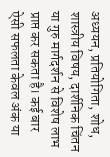अध्ययन, प्रतियोगिता, शोध, शास्त्रीय विषय, दार्शनिक चिंतन या गुरु मार्गदर्शन से विशेष लाभ प्राप्त कर सकता है। कई बार ऐसी सफलता केवल अंक या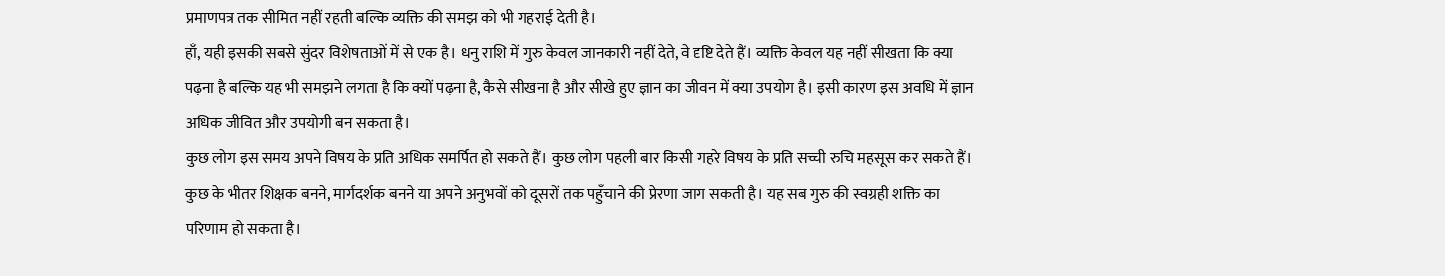प्रमाणपत्र तक सीमित नहीं रहती बल्कि व्यक्ति की समझ को भी गहराई देती है।
हाँ, यही इसकी सबसे सुंदर विशेषताओं में से एक है। धनु राशि में गुरु केवल जानकारी नहीं देते, वे दृष्टि देते हैं। व्यक्ति केवल यह नहीं सीखता कि क्या पढ़ना है बल्कि यह भी समझने लगता है कि क्यों पढ़ना है, कैसे सीखना है और सीखे हुए ज्ञान का जीवन में क्या उपयोग है। इसी कारण इस अवधि में ज्ञान अधिक जीवित और उपयोगी बन सकता है।
कुछ लोग इस समय अपने विषय के प्रति अधिक समर्पित हो सकते हैं। कुछ लोग पहली बार किसी गहरे विषय के प्रति सच्ची रुचि महसूस कर सकते हैं। कुछ के भीतर शिक्षक बनने, मार्गदर्शक बनने या अपने अनुभवों को दूसरों तक पहुँचाने की प्रेरणा जाग सकती है। यह सब गुरु की स्वग्रही शक्ति का परिणाम हो सकता है।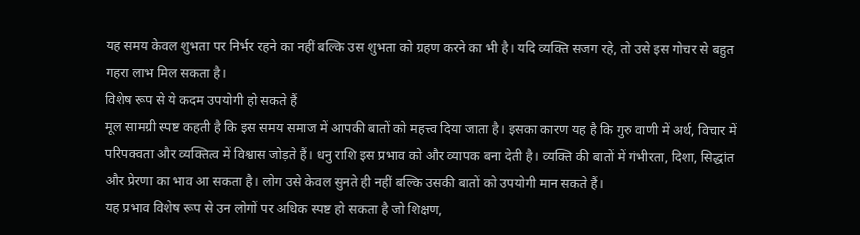यह समय केवल शुभता पर निर्भर रहने का नहीं बल्कि उस शुभता को ग्रहण करने का भी है। यदि व्यक्ति सजग रहे, तो उसे इस गोचर से बहुत गहरा लाभ मिल सकता है।
विशेष रूप से ये कदम उपयोगी हो सकते हैं
मूल सामग्री स्पष्ट कहती है कि इस समय समाज में आपकी बातों को महत्त्व दिया जाता है। इसका कारण यह है कि गुरु वाणी में अर्थ, विचार में परिपक्वता और व्यक्तित्व में विश्वास जोड़ते हैं। धनु राशि इस प्रभाव को और व्यापक बना देती है। व्यक्ति की बातों में गंभीरता, दिशा, सिद्धांत और प्रेरणा का भाव आ सकता है। लोग उसे केवल सुनते ही नहीं बल्कि उसकी बातों को उपयोगी मान सकते हैं।
यह प्रभाव विशेष रूप से उन लोगों पर अधिक स्पष्ट हो सकता है जो शिक्षण,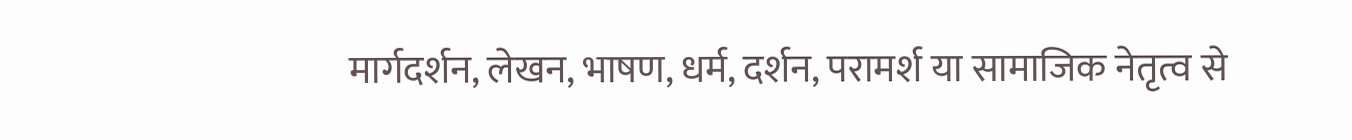मार्गदर्शन, लेखन, भाषण, धर्म, दर्शन, परामर्श या सामाजिक नेतृत्व से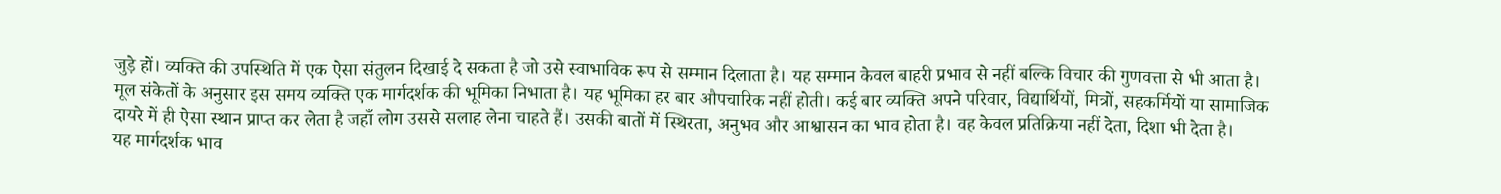जुड़े हों। व्यक्ति की उपस्थिति में एक ऐसा संतुलन दिखाई दे सकता है जो उसे स्वाभाविक रूप से सम्मान दिलाता है। यह सम्मान केवल बाहरी प्रभाव से नहीं बल्कि विचार की गुणवत्ता से भी आता है।
मूल संकेतों के अनुसार इस समय व्यक्ति एक मार्गदर्शक की भूमिका निभाता है। यह भूमिका हर बार औपचारिक नहीं होती। कई बार व्यक्ति अपने परिवार, विद्यार्थियों, मित्रों, सहकर्मियों या सामाजिक दायरे में ही ऐसा स्थान प्राप्त कर लेता है जहाँ लोग उससे सलाह लेना चाहते हैं। उसकी बातों में स्थिरता, अनुभव और आश्वासन का भाव होता है। वह केवल प्रतिक्रिया नहीं देता, दिशा भी देता है।
यह मार्गदर्शक भाव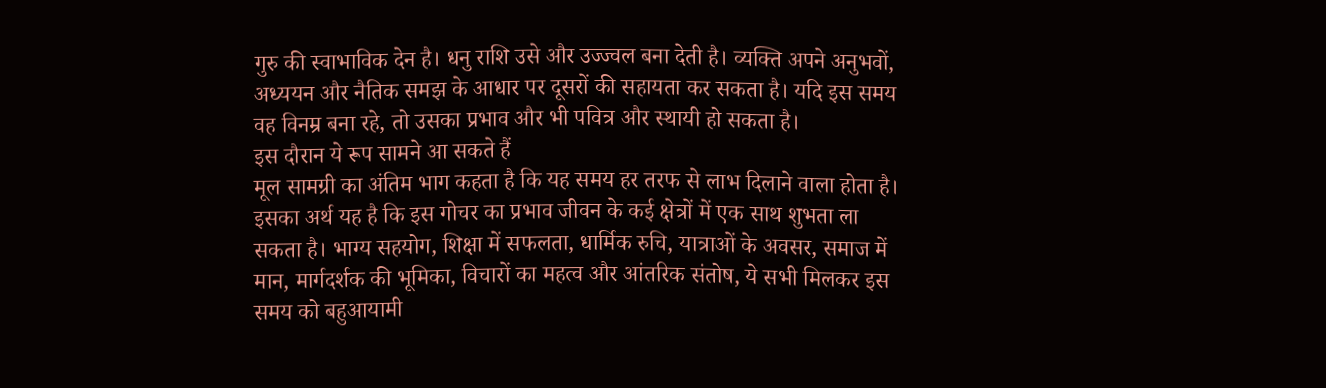गुरु की स्वाभाविक देन है। धनु राशि उसे और उज्ज्वल बना देती है। व्यक्ति अपने अनुभवों, अध्ययन और नैतिक समझ के आधार पर दूसरों की सहायता कर सकता है। यदि इस समय वह विनम्र बना रहे, तो उसका प्रभाव और भी पवित्र और स्थायी हो सकता है।
इस दौरान ये रूप सामने आ सकते हैं
मूल सामग्री का अंतिम भाग कहता है कि यह समय हर तरफ से लाभ दिलाने वाला होता है। इसका अर्थ यह है कि इस गोचर का प्रभाव जीवन के कई क्षेत्रों में एक साथ शुभता ला सकता है। भाग्य सहयोग, शिक्षा में सफलता, धार्मिक रुचि, यात्राओं के अवसर, समाज में मान, मार्गदर्शक की भूमिका, विचारों का महत्व और आंतरिक संतोष, ये सभी मिलकर इस समय को बहुआयामी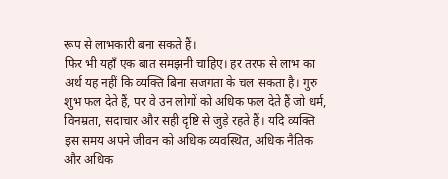रूप से लाभकारी बना सकते हैं।
फिर भी यहाँ एक बात समझनी चाहिए। हर तरफ से लाभ का अर्थ यह नहीं कि व्यक्ति बिना सजगता के चल सकता है। गुरु शुभ फल देते हैं, पर वे उन लोगों को अधिक फल देते हैं जो धर्म, विनम्रता, सदाचार और सही दृष्टि से जुड़े रहते हैं। यदि व्यक्ति इस समय अपने जीवन को अधिक व्यवस्थित, अधिक नैतिक और अधिक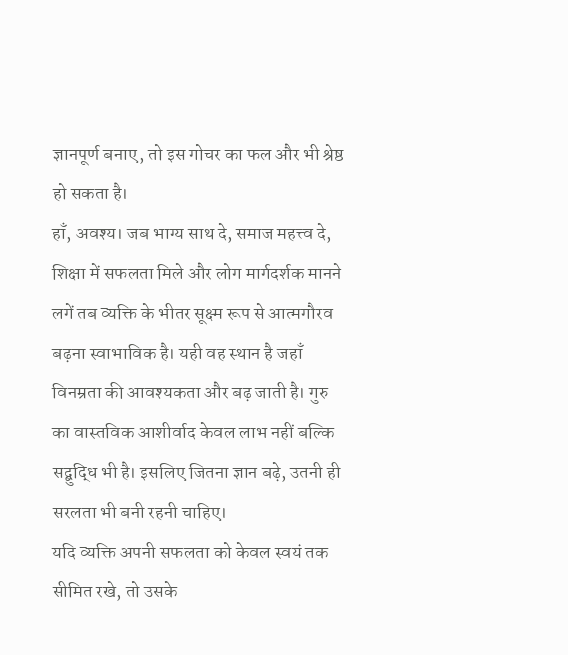ज्ञानपूर्ण बनाए, तो इस गोचर का फल और भी श्रेष्ठ हो सकता है।
हाँ, अवश्य। जब भाग्य साथ दे, समाज महत्त्व दे, शिक्षा में सफलता मिले और लोग मार्गदर्शक मानने लगें तब व्यक्ति के भीतर सूक्ष्म रूप से आत्मगौरव बढ़ना स्वाभाविक है। यही वह स्थान है जहाँ विनम्रता की आवश्यकता और बढ़ जाती है। गुरु का वास्तविक आशीर्वाद केवल लाभ नहीं बल्कि सद्बुद्धि भी है। इसलिए जितना ज्ञान बढ़े, उतनी ही सरलता भी बनी रहनी चाहिए।
यदि व्यक्ति अपनी सफलता को केवल स्वयं तक सीमित रखे, तो उसके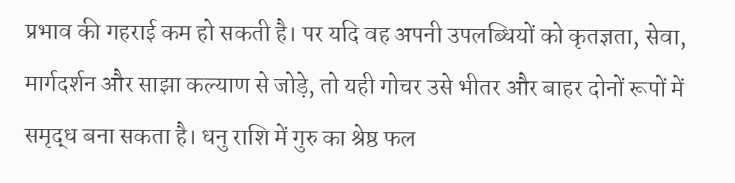प्रभाव की गहराई कम हो सकती है। पर यदि वह अपनी उपलब्धियों को कृतज्ञता, सेवा, मार्गदर्शन और साझा कल्याण से जोड़े, तो यही गोचर उसे भीतर और बाहर दोनों रूपों में समृद्ध बना सकता है। धनु राशि में गुरु का श्रेष्ठ फल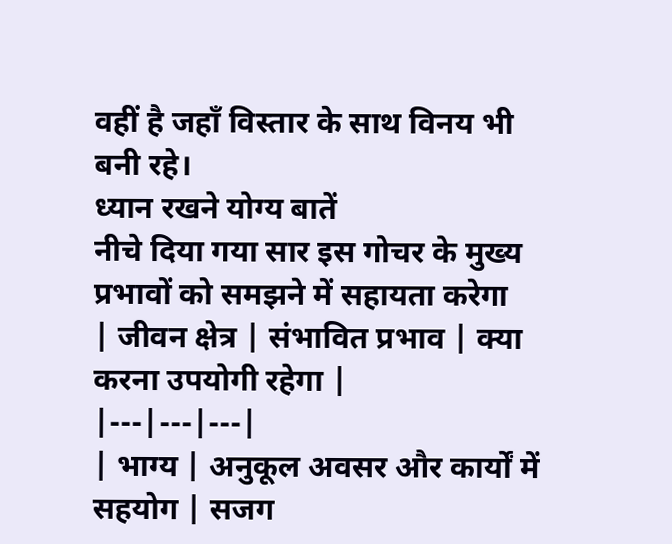वहीं है जहाँ विस्तार के साथ विनय भी बनी रहे।
ध्यान रखने योग्य बातें
नीचे दिया गया सार इस गोचर के मुख्य प्रभावों को समझने में सहायता करेगा
| जीवन क्षेत्र | संभावित प्रभाव | क्या करना उपयोगी रहेगा |
|---|---|---|
| भाग्य | अनुकूल अवसर और कार्यों में सहयोग | सजग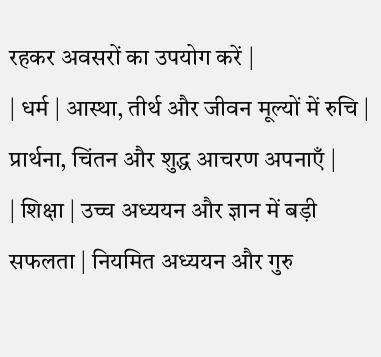रहकर अवसरों का उपयोग करें |
| धर्म | आस्था, तीर्थ और जीवन मूल्यों में रुचि | प्रार्थना, चिंतन और शुद्ध आचरण अपनाएँ |
| शिक्षा | उच्च अध्ययन और ज्ञान में बड़ी सफलता | नियमित अध्ययन और गुरु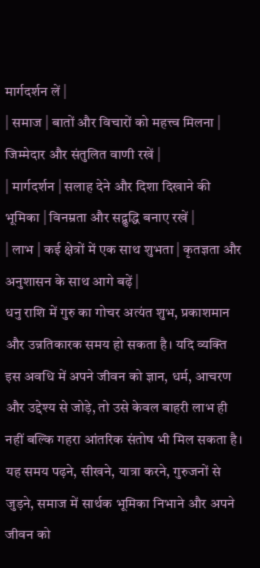मार्गदर्शन लें |
| समाज | बातों और विचारों को महत्त्व मिलना | जिम्मेदार और संतुलित वाणी रखें |
| मार्गदर्शन | सलाह देने और दिशा दिखाने की भूमिका | विनम्रता और सद्बुद्धि बनाए रखें |
| लाभ | कई क्षेत्रों में एक साथ शुभता | कृतज्ञता और अनुशासन के साथ आगे बढ़ें |
धनु राशि में गुरु का गोचर अत्यंत शुभ, प्रकाशमान और उन्नतिकारक समय हो सकता है। यदि व्यक्ति इस अवधि में अपने जीवन को ज्ञान, धर्म, आचरण और उद्देश्य से जोड़े, तो उसे केवल बाहरी लाभ ही नहीं बल्कि गहरा आंतरिक संतोष भी मिल सकता है। यह समय पढ़ने, सीखने, यात्रा करने, गुरुजनों से जुड़ने, समाज में सार्थक भूमिका निभाने और अपने जीवन को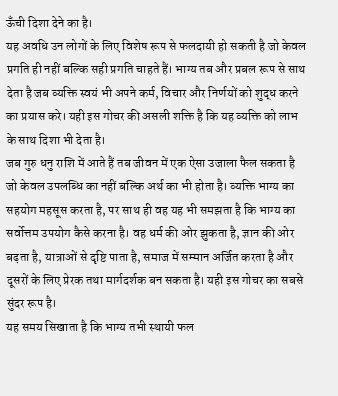ऊँची दिशा देने का है।
यह अवधि उन लोगों के लिए विशेष रूप से फलदायी हो सकती है जो केवल प्रगति ही नहीं बल्कि सही प्रगति चाहते हैं। भाग्य तब और प्रबल रूप से साथ देता है जब व्यक्ति स्वयं भी अपने कर्म, विचार और निर्णयों को शुद्ध करने का प्रयास करे। यही इस गोचर की असली शक्ति है कि यह व्यक्ति को लाभ के साथ दिशा भी देता है।
जब गुरु धनु राशि में आते हैं तब जीवन में एक ऐसा उजाला फैल सकता है जो केवल उपलब्धि का नहीं बल्कि अर्थ का भी होता है। व्यक्ति भाग्य का सहयोग महसूस करता है, पर साथ ही वह यह भी समझता है कि भाग्य का सर्वोत्तम उपयोग कैसे करना है। वह धर्म की ओर झुकता है, ज्ञान की ओर बढ़ता है, यात्राओं से दृष्टि पाता है, समाज में सम्मान अर्जित करता है और दूसरों के लिए प्रेरक तथा मार्गदर्शक बन सकता है। यही इस गोचर का सबसे सुंदर रूप है।
यह समय सिखाता है कि भाग्य तभी स्थायी फल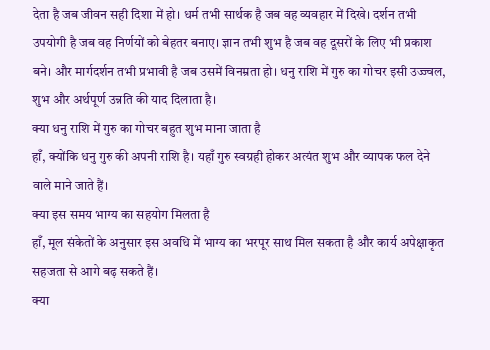देता है जब जीवन सही दिशा में हो। धर्म तभी सार्थक है जब वह व्यवहार में दिखे। दर्शन तभी उपयोगी है जब वह निर्णयों को बेहतर बनाए। ज्ञान तभी शुभ है जब वह दूसरों के लिए भी प्रकाश बने। और मार्गदर्शन तभी प्रभावी है जब उसमें विनम्रता हो। धनु राशि में गुरु का गोचर इसी उज्ज्वल, शुभ और अर्थपूर्ण उन्नति की याद दिलाता है।
क्या धनु राशि में गुरु का गोचर बहुत शुभ माना जाता है
हाँ, क्योंकि धनु गुरु की अपनी राशि है। यहाँ गुरु स्वग्रही होकर अत्यंत शुभ और व्यापक फल देने वाले माने जाते हैं।
क्या इस समय भाग्य का सहयोग मिलता है
हाँ, मूल संकेतों के अनुसार इस अवधि में भाग्य का भरपूर साथ मिल सकता है और कार्य अपेक्षाकृत सहजता से आगे बढ़ सकते हैं।
क्या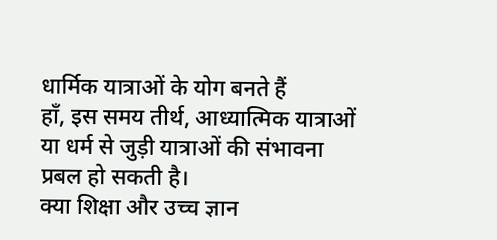धार्मिक यात्राओं के योग बनते हैं
हाँ, इस समय तीर्थ, आध्यात्मिक यात्राओं या धर्म से जुड़ी यात्राओं की संभावना प्रबल हो सकती है।
क्या शिक्षा और उच्च ज्ञान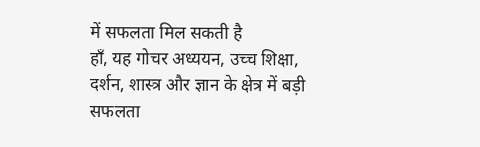में सफलता मिल सकती है
हाँ, यह गोचर अध्ययन, उच्च शिक्षा, दर्शन, शास्त्र और ज्ञान के क्षेत्र में बड़ी सफलता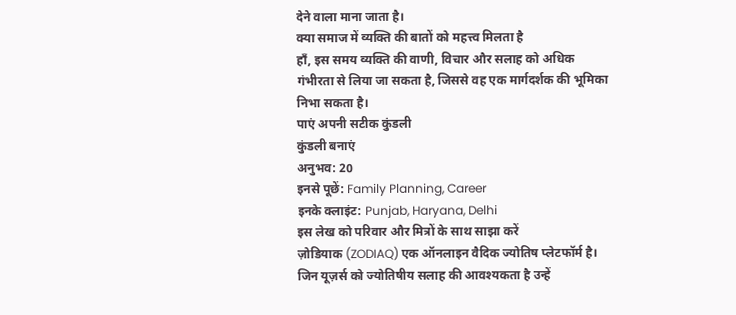देने वाला माना जाता है।
क्या समाज में व्यक्ति की बातों को महत्त्व मिलता है
हाँ, इस समय व्यक्ति की वाणी, विचार और सलाह को अधिक गंभीरता से लिया जा सकता है, जिससे वह एक मार्गदर्शक की भूमिका निभा सकता है।
पाएं अपनी सटीक कुंडली
कुंडली बनाएं
अनुभव: 20
इनसे पूछें: Family Planning, Career
इनके क्लाइंट: Punjab, Haryana, Delhi
इस लेख को परिवार और मित्रों के साथ साझा करें
ज़ोडियाक (ZODIAQ) एक ऑनलाइन वैदिक ज्योतिष प्लेटफॉर्म है। जिन यूज़र्स को ज्योतिषीय सलाह की आवश्यकता है उन्हें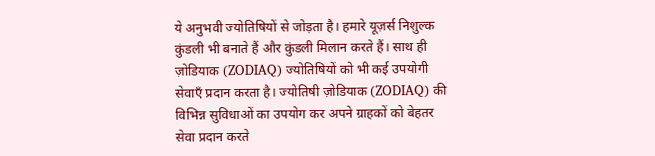ये अनुभवी ज्योतिषियों से जोड़ता है। हमारे यूज़र्स निशुल्क कुंडली भी बनाते हैं और कुंडली मिलान करते हैं। साथ ही ज़ोडियाक (ZODIAQ) ज्योतिषियों को भी कई उपयोगी सेवाएँ प्रदान करता है। ज्योतिषी ज़ोडियाक (ZODIAQ) की विभिन्न सुविधाओं का उपयोग कर अपने ग्राहकों को बेहतर सेवा प्रदान करते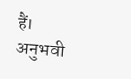हैं।
अनुभवी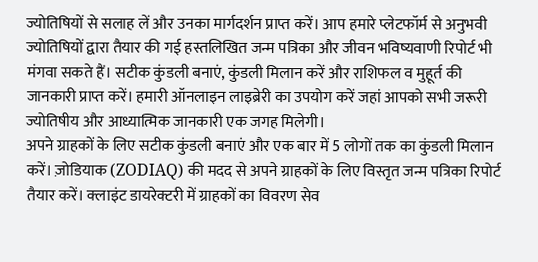ज्योतिषियों से सलाह लें और उनका मार्गदर्शन प्राप्त करें। आप हमारे प्लेटफॉर्म से अनुभवी ज्योतिषियों द्वारा तैयार की गई हस्तलिखित जन्म पत्रिका और जीवन भविष्यवाणी रिपोर्ट भी मंगवा सकते हैं। सटीक कुंडली बनाएं, कुंडली मिलान करें और राशिफल व मुहूर्त की जानकारी प्राप्त करें। हमारी ऑनलाइन लाइब्रेरी का उपयोग करें जहां आपको सभी जरूरी ज्योतिषीय और आध्यात्मिक जानकारी एक जगह मिलेगी।
अपने ग्राहकों के लिए सटीक कुंडली बनाएं और एक बार में 5 लोगों तक का कुंडली मिलान करें। ज़ोडियाक (ZODIAQ) की मदद से अपने ग्राहकों के लिए विस्तृत जन्म पत्रिका रिपोर्ट तैयार करें। क्लाइंट डायरेक्टरी में ग्राहकों का विवरण सेव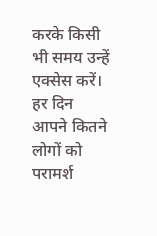करके किसी भी समय उन्हें एक्सेस करें। हर दिन आपने कितने लोगों को परामर्श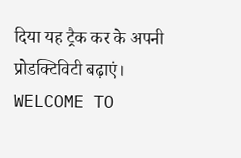दिया यह ट्रैक कर के अपनी प्रोडक्टिविटी बढ़ाएं।
WELCOME TO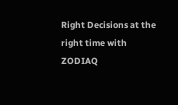Right Decisions at the right time with ZODIAQ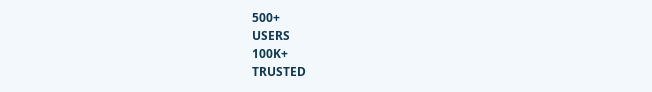500+
USERS
100K+
TRUSTED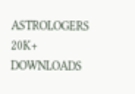ASTROLOGERS
20K+
DOWNLOADS